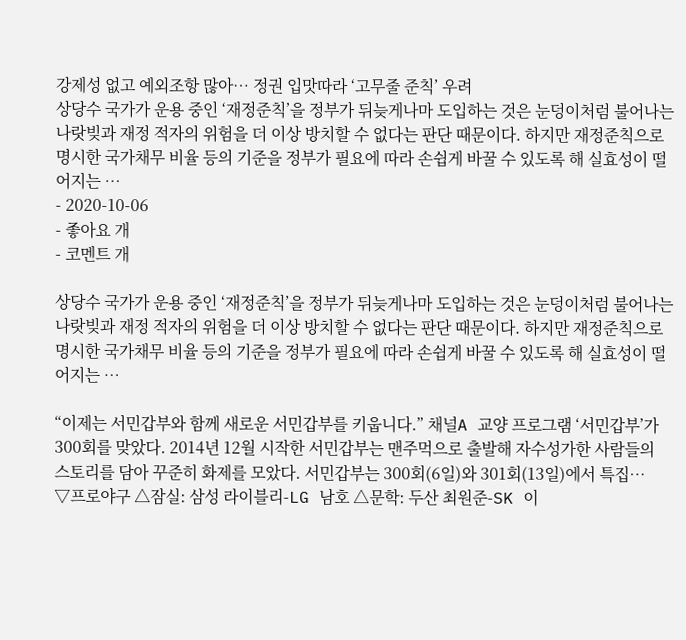강제성 없고 예외조항 많아… 정권 입맛따라 ‘고무줄 준칙’ 우려
상당수 국가가 운용 중인 ‘재정준칙’을 정부가 뒤늦게나마 도입하는 것은 눈덩이처럼 불어나는 나랏빚과 재정 적자의 위험을 더 이상 방치할 수 없다는 판단 때문이다. 하지만 재정준칙으로 명시한 국가채무 비율 등의 기준을 정부가 필요에 따라 손쉽게 바꿀 수 있도록 해 실효성이 떨어지는 …
- 2020-10-06
- 좋아요 개
- 코멘트 개

상당수 국가가 운용 중인 ‘재정준칙’을 정부가 뒤늦게나마 도입하는 것은 눈덩이처럼 불어나는 나랏빚과 재정 적자의 위험을 더 이상 방치할 수 없다는 판단 때문이다. 하지만 재정준칙으로 명시한 국가채무 비율 등의 기준을 정부가 필요에 따라 손쉽게 바꿀 수 있도록 해 실효성이 떨어지는 …

“이제는 서민갑부와 함께 새로운 서민갑부를 키웁니다.” 채널A 교양 프로그램 ‘서민갑부’가 300회를 맞았다. 2014년 12월 시작한 서민갑부는 맨주먹으로 출발해 자수성가한 사람들의 스토리를 담아 꾸준히 화제를 모았다. 서민갑부는 300회(6일)와 301회(13일)에서 특집…
▽프로야구 △잠실: 삼성 라이블리-LG 남호 △문학: 두산 최원준-SK 이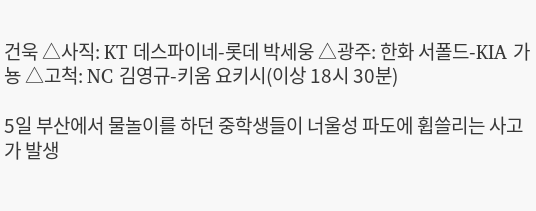건욱 △사직: KT 데스파이네-롯데 박세웅 △광주: 한화 서폴드-KIA 가뇽 △고척: NC 김영규-키움 요키시(이상 18시 30분)

5일 부산에서 물놀이를 하던 중학생들이 너울성 파도에 휩쓸리는 사고가 발생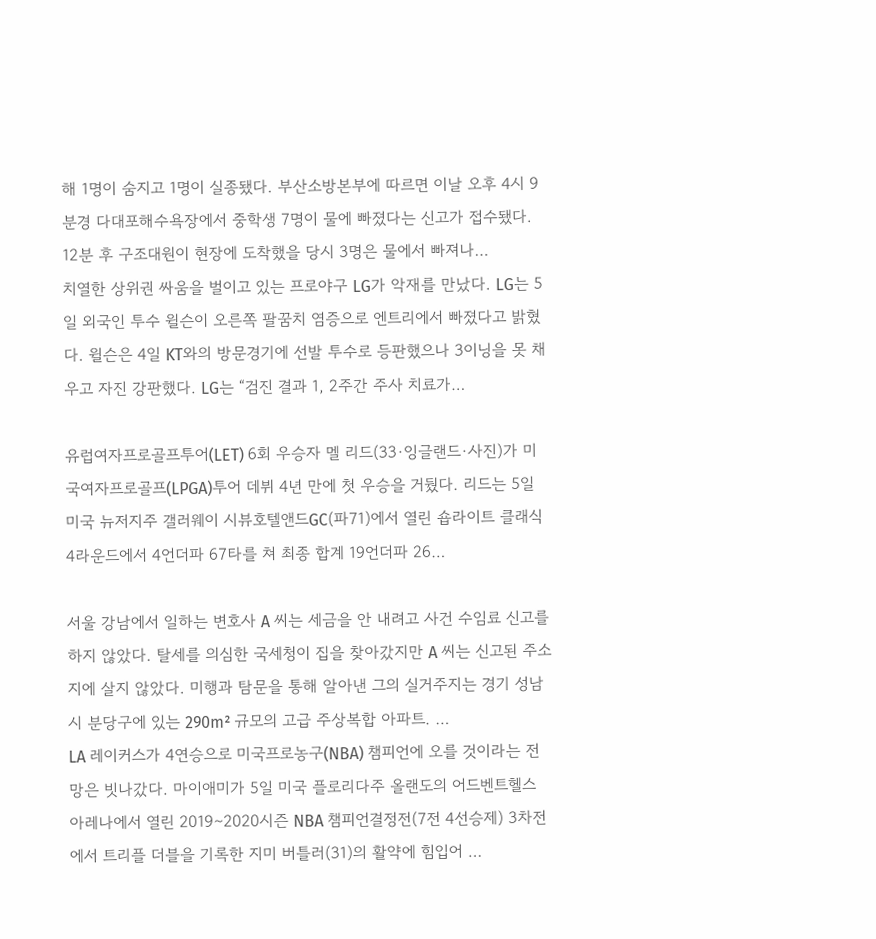해 1명이 숨지고 1명이 실종됐다. 부산소방본부에 따르면 이날 오후 4시 9분경 다대포해수욕장에서 중학생 7명이 물에 빠졌다는 신고가 접수됐다. 12분 후 구조대원이 현장에 도착했을 당시 3명은 물에서 빠져나…
치열한 상위권 싸움을 벌이고 있는 프로야구 LG가 악재를 만났다. LG는 5일 외국인 투수 윌슨이 오른쪽 팔꿈치 염증으로 엔트리에서 빠졌다고 밝혔다. 윌슨은 4일 KT와의 방문경기에 선발 투수로 등판했으나 3이닝을 못 채우고 자진 강판했다. LG는 “검진 결과 1, 2주간 주사 치료가…

유럽여자프로골프투어(LET) 6회 우승자 멜 리드(33·잉글랜드·사진)가 미국여자프로골프(LPGA)투어 데뷔 4년 만에 첫 우승을 거뒀다. 리드는 5일 미국 뉴저지주 갤러웨이 시뷰호텔앤드GC(파71)에서 열린 숍라이트 클래식 4라운드에서 4언더파 67타를 쳐 최종 합계 19언더파 26…

서울 강남에서 일하는 변호사 A 씨는 세금을 안 내려고 사건 수임료 신고를 하지 않았다. 탈세를 의심한 국세청이 집을 찾아갔지만 A 씨는 신고된 주소지에 살지 않았다. 미행과 탐문을 통해 알아낸 그의 실거주지는 경기 성남시 분당구에 있는 290m² 규모의 고급 주상복합 아파트. …
LA 레이커스가 4연승으로 미국프로농구(NBA) 챔피언에 오를 것이라는 전망은 빗나갔다. 마이애미가 5일 미국 플로리다주 올랜도의 어드벤트헬스 아레나에서 열린 2019∼2020시즌 NBA 챔피언결정전(7전 4선승제) 3차전에서 트리플 더블을 기록한 지미 버틀러(31)의 활약에 힘입어 …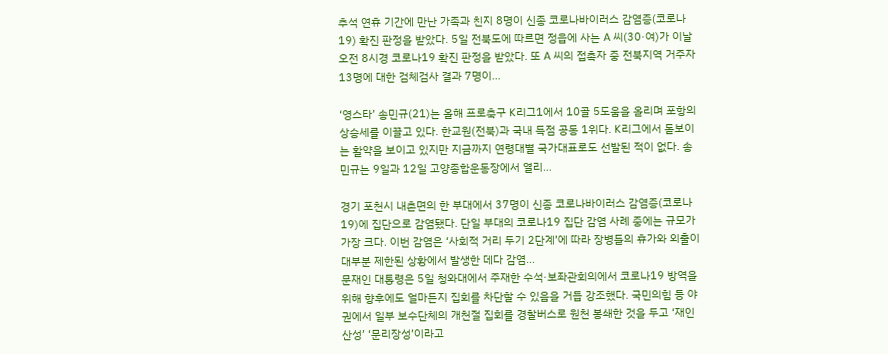추석 연휴 기간에 만난 가족과 친지 8명이 신종 코로나바이러스 감염증(코로나19) 확진 판정을 받았다. 5일 전북도에 따르면 정읍에 사는 A 씨(30·여)가 이날 오전 8시경 코로나19 확진 판정을 받았다. 또 A 씨의 접촉자 중 전북지역 거주자 13명에 대한 검체검사 결과 7명이…

‘영스타’ 송민규(21)는 올해 프로축구 K리그1에서 10골 5도움을 올리며 포항의 상승세를 이끌고 있다. 한교원(전북)과 국내 득점 공동 1위다. K리그에서 돋보이는 활약을 보이고 있지만 지금까지 연령대별 국가대표로도 선발된 적이 없다. 송민규는 9일과 12일 고양종합운동장에서 열리…

경기 포천시 내촌면의 한 부대에서 37명이 신종 코로나바이러스 감염증(코로나19)에 집단으로 감염됐다. 단일 부대의 코로나19 집단 감염 사례 중에는 규모가 가장 크다. 이번 감염은 ‘사회적 거리 두기 2단계’에 따라 장병들의 휴가와 외출이 대부분 제한된 상황에서 발생한 데다 감염…
문재인 대통령은 5일 청와대에서 주재한 수석·보좌관회의에서 코로나19 방역을 위해 향후에도 얼마든지 집회를 차단할 수 있음을 거듭 강조했다. 국민의힘 등 야권에서 일부 보수단체의 개천절 집회를 경찰버스로 원천 봉쇄한 것을 두고 ‘재인산성’ ‘문리장성’이라고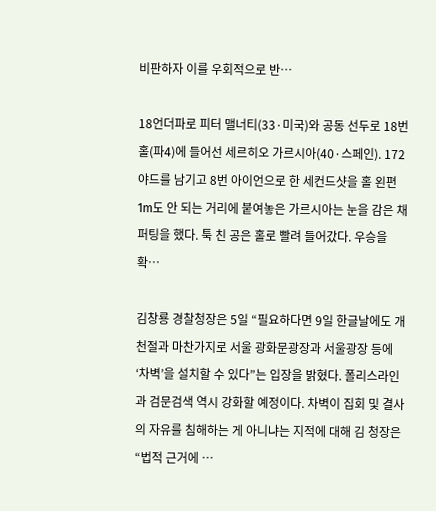비판하자 이를 우회적으로 반…

18언더파로 피터 맬너티(33·미국)와 공동 선두로 18번홀(파4)에 들어선 세르히오 가르시아(40·스페인). 172야드를 남기고 8번 아이언으로 한 세컨드샷을 홀 왼편 1m도 안 되는 거리에 붙여놓은 가르시아는 눈을 감은 채 퍼팅을 했다. 툭 친 공은 홀로 빨려 들어갔다. 우승을 확…

김창룡 경찰청장은 5일 “필요하다면 9일 한글날에도 개천절과 마찬가지로 서울 광화문광장과 서울광장 등에 ‘차벽’을 설치할 수 있다”는 입장을 밝혔다. 폴리스라인과 검문검색 역시 강화할 예정이다. 차벽이 집회 및 결사의 자유를 침해하는 게 아니냐는 지적에 대해 김 청장은 “법적 근거에 …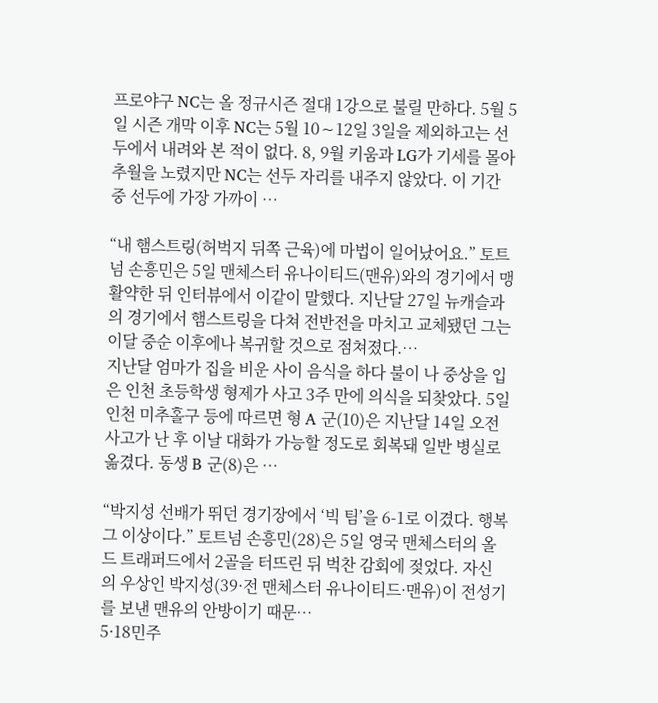프로야구 NC는 올 정규시즌 절대 1강으로 불릴 만하다. 5월 5일 시즌 개막 이후 NC는 5월 10∼12일 3일을 제외하고는 선두에서 내려와 본 적이 없다. 8, 9월 키움과 LG가 기세를 몰아 추월을 노렸지만 NC는 선두 자리를 내주지 않았다. 이 기간 중 선두에 가장 가까이 …

“내 햄스트링(허벅지 뒤쪽 근육)에 마법이 일어났어요.” 토트넘 손흥민은 5일 맨체스터 유나이티드(맨유)와의 경기에서 맹활약한 뒤 인터뷰에서 이같이 말했다. 지난달 27일 뉴캐슬과의 경기에서 햄스트링을 다쳐 전반전을 마치고 교체됐던 그는 이달 중순 이후에나 복귀할 것으로 점쳐졌다.…
지난달 엄마가 집을 비운 사이 음식을 하다 불이 나 중상을 입은 인천 초등학생 형제가 사고 3주 만에 의식을 되찾았다. 5일 인천 미추홀구 등에 따르면 형 A 군(10)은 지난달 14일 오전 사고가 난 후 이날 대화가 가능할 정도로 회복돼 일반 병실로 옮겼다. 동생 B 군(8)은 …

“박지성 선배가 뛰던 경기장에서 ‘빅 팀’을 6-1로 이겼다. 행복 그 이상이다.” 토트넘 손흥민(28)은 5일 영국 맨체스터의 올드 트래퍼드에서 2골을 터뜨린 뒤 벅찬 감회에 젖었다. 자신의 우상인 박지성(39·전 맨체스터 유나이티드·맨유)이 전성기를 보낸 맨유의 안방이기 때문…
5·18민주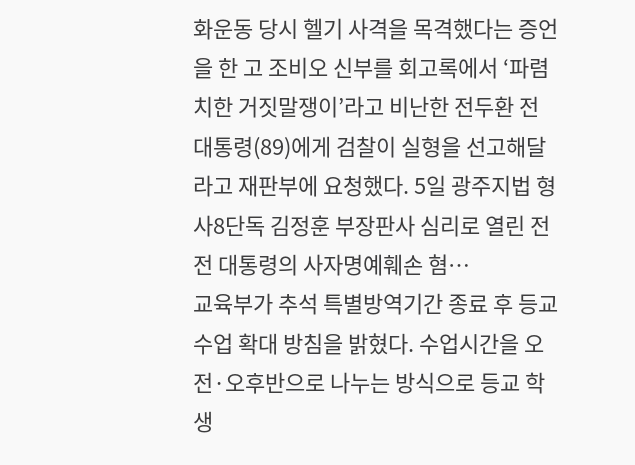화운동 당시 헬기 사격을 목격했다는 증언을 한 고 조비오 신부를 회고록에서 ‘파렴치한 거짓말쟁이’라고 비난한 전두환 전 대통령(89)에게 검찰이 실형을 선고해달라고 재판부에 요청했다. 5일 광주지법 형사8단독 김정훈 부장판사 심리로 열린 전 전 대통령의 사자명예훼손 혐…
교육부가 추석 특별방역기간 종료 후 등교수업 확대 방침을 밝혔다. 수업시간을 오전·오후반으로 나누는 방식으로 등교 학생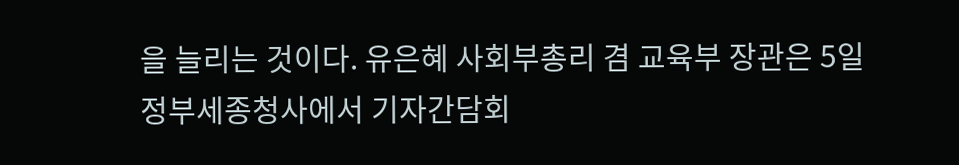을 늘리는 것이다. 유은혜 사회부총리 겸 교육부 장관은 5일 정부세종청사에서 기자간담회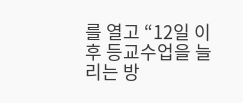를 열고 “12일 이후 등교수업을 늘리는 방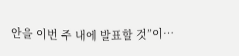안을 이번 주 내에 발표할 것”이…